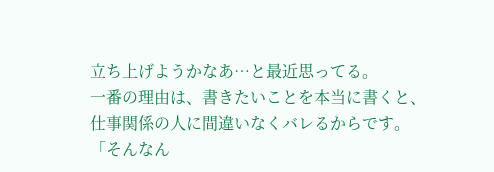立ち上げようかなあ…と最近思ってる。
一番の理由は、書きたいことを本当に書くと、
仕事関係の人に間違いなくバレるからです。
「そんなん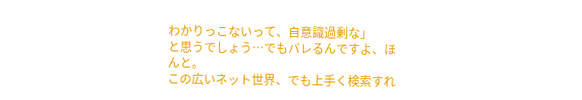わかりっこないって、自意識過剰な」
と思うでしょう…でもバレるんですよ、ほんと。
この広いネット世界、でも上手く検索すれ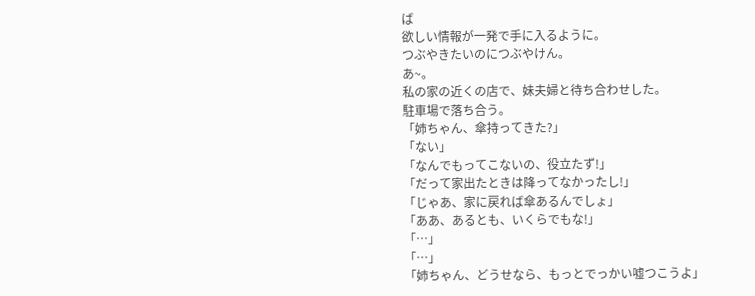ば
欲しい情報が一発で手に入るように。
つぶやきたいのにつぶやけん。
あ~。
私の家の近くの店で、妹夫婦と待ち合わせした。
駐車場で落ち合う。
「姉ちゃん、傘持ってきた?」
「ない」
「なんでもってこないの、役立たず!」
「だって家出たときは降ってなかったし!」
「じゃあ、家に戻れば傘あるんでしょ」
「ああ、あるとも、いくらでもな!」
「…」
「…」
「姉ちゃん、どうせなら、もっとでっかい嘘つこうよ」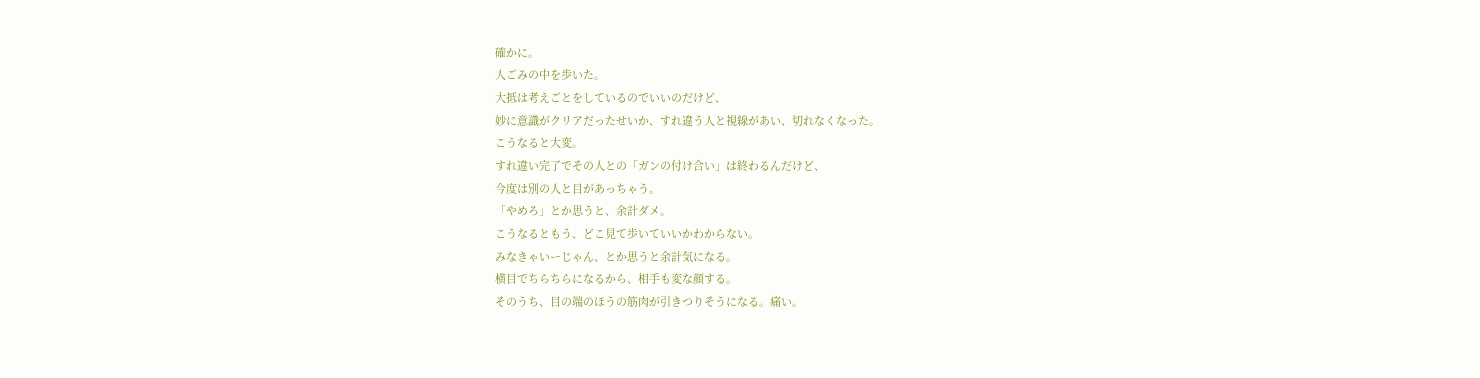確かに。
人ごみの中を歩いた。
大抵は考えごとをしているのでいいのだけど、
妙に意識がクリアだったせいか、すれ違う人と視線があい、切れなくなった。
こうなると大変。
すれ違い完了でその人との「ガンの付け合い」は終わるんだけど、
今度は別の人と目があっちゃう。
「やめろ」とか思うと、余計ダメ。
こうなるともう、どこ見て歩いていいかわからない。
みなきゃいーじゃん、とか思うと余計気になる。
横目でちらちらになるから、相手も変な顔する。
そのうち、目の端のほうの筋肉が引きつりそうになる。痛い。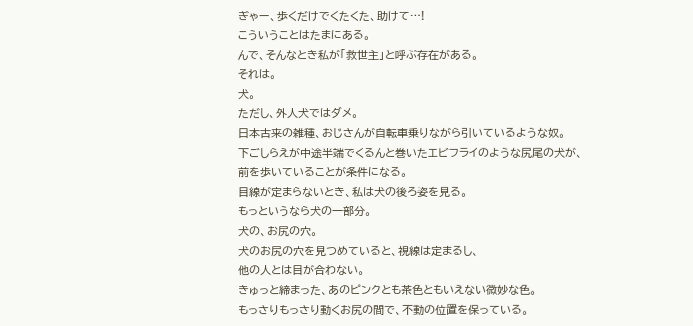ぎゃー、歩くだけでくたくた、助けて…!
こういうことはたまにある。
んで、そんなとき私が「救世主」と呼ぶ存在がある。
それは。
犬。
ただし、外人犬ではダメ。
日本古来の雑種、おじさんが自転車乗りながら引いているような奴。
下ごしらえが中途半端でくるんと巻いたエビフライのような尻尾の犬が、
前を歩いていることが条件になる。
目線が定まらないとき、私は犬の後ろ姿を見る。
もっというなら犬の一部分。
犬の、お尻の穴。
犬のお尻の穴を見つめていると、視線は定まるし、
他の人とは目が合わない。
きゅっと締まった、あのピンクとも茶色ともいえない微妙な色。
もっさりもっさり動くお尻の間で、不動の位置を保っている。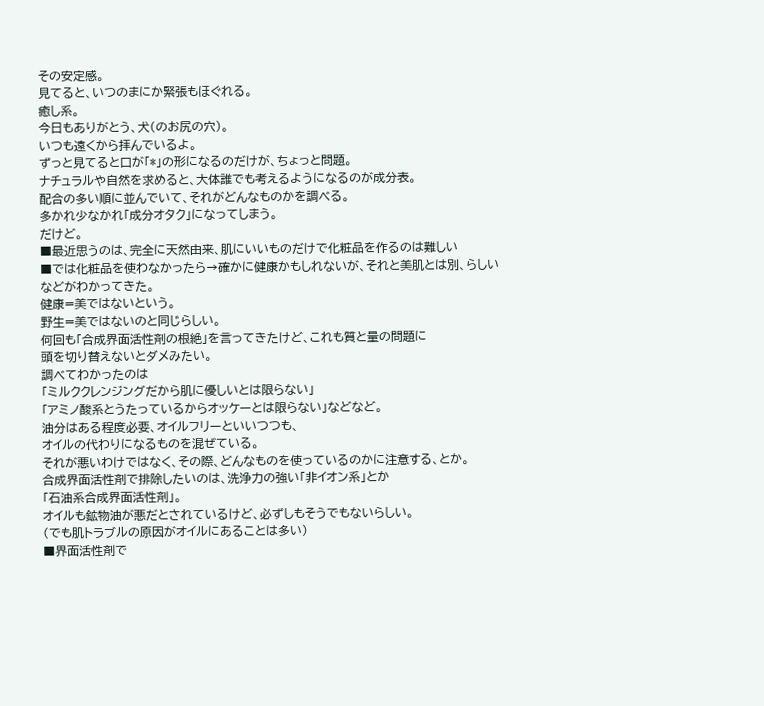その安定感。
見てると、いつのまにか緊張もほぐれる。
癒し系。
今日もありがとう、犬(のお尻の穴)。
いつも遠くから拝んでいるよ。
ずっと見てると口が「*」の形になるのだけが、ちょっと問題。
ナチュラルや自然を求めると、大体誰でも考えるようになるのが成分表。
配合の多い順に並んでいて、それがどんなものかを調べる。
多かれ少なかれ「成分オタク」になってしまう。
だけど。
■最近思うのは、完全に天然由来、肌にいいものだけで化粧品を作るのは難しい
■では化粧品を使わなかったら→確かに健康かもしれないが、それと美肌とは別、らしい
などがわかってきた。
健康=美ではないという。
野生=美ではないのと同じらしい。
何回も「合成界面活性剤の根絶」を言ってきたけど、これも質と量の問題に
頭を切り替えないとダメみたい。
調べてわかったのは
「ミルククレンジングだから肌に優しいとは限らない」
「アミノ酸系とうたっているからオッケーとは限らない」などなど。
油分はある程度必要、オイルフリーといいつつも、
オイルの代わりになるものを混ぜている。
それが悪いわけではなく、その際、どんなものを使っているのかに注意する、とか。
合成界面活性剤で排除したいのは、洗浄力の強い「非イオン系」とか
「石油系合成界面活性剤」。
オイルも鉱物油が悪だとされているけど、必ずしもそうでもないらしい。
(でも肌トラブルの原因がオイルにあることは多い)
■界面活性剤で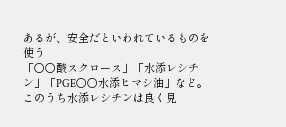あるが、安全だといわれているものを使う
「○○酸スクロース」「水添レシチン」「PGE○○水添ヒマシ油」など。
このうち水添レシチンは良く見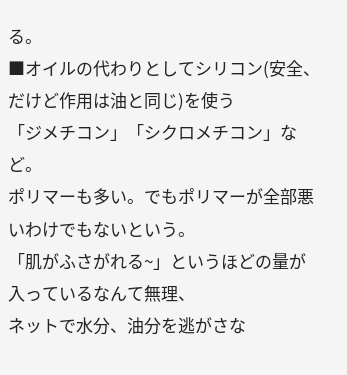る。
■オイルの代わりとしてシリコン(安全、だけど作用は油と同じ)を使う
「ジメチコン」「シクロメチコン」など。
ポリマーも多い。でもポリマーが全部悪いわけでもないという。
「肌がふさがれる~」というほどの量が入っているなんて無理、
ネットで水分、油分を逃がさな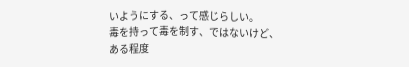いようにする、って感じらしい。
毒を持って毒を制す、ではないけど、
ある程度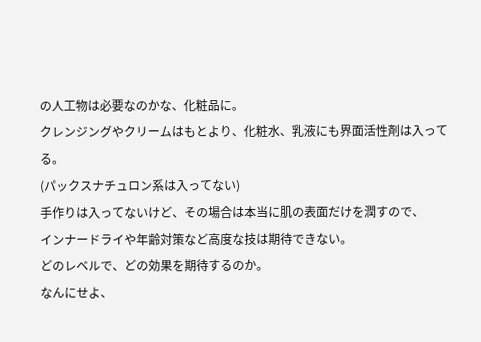の人工物は必要なのかな、化粧品に。
クレンジングやクリームはもとより、化粧水、乳液にも界面活性剤は入ってる。
(パックスナチュロン系は入ってない)
手作りは入ってないけど、その場合は本当に肌の表面だけを潤すので、
インナードライや年齢対策など高度な技は期待できない。
どのレベルで、どの効果を期待するのか。
なんにせよ、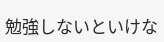勉強しないといけな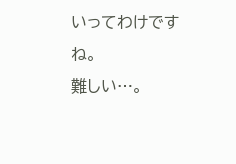いってわけですね。
難しい…。